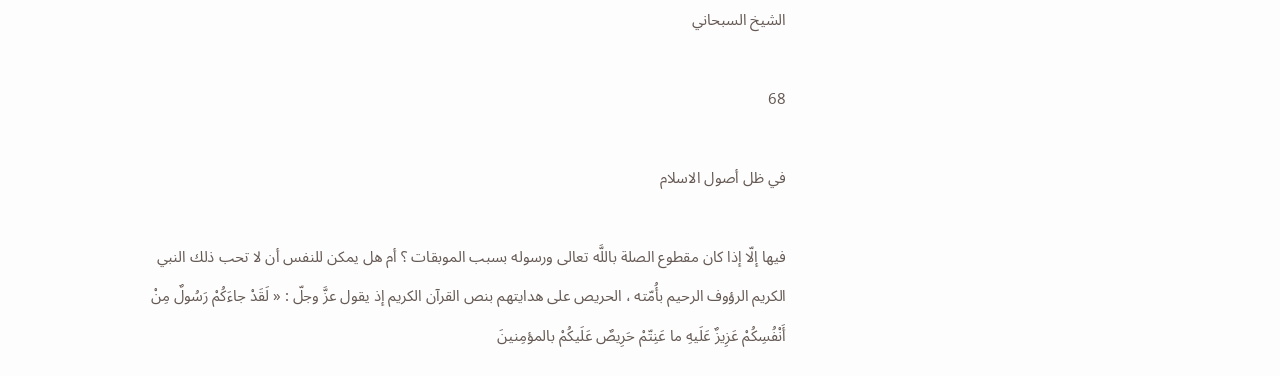الشيخ السبحاني

68

في ظل أصول الاسلام

فيها إلّا إذا كان مقطوع الصلة باللَّه تعالى ورسوله بسبب الموبقات ؟ أم هل يمكن للنفس أن لا تحب ذلك النبي الكريم الرؤوف الرحيم بأُمّته ، الحريص على هدايتهم بنص القرآن الكريم إذ يقول عزَّ وجلّ : « لَقَدْ جاءَكُمْ رَسُولٌ مِنْ أَنْفُسِكُمْ عَزِيزٌ عَلَيهِ ما عَنِتّمْ حَرِيصٌ عَلَيكُمْ بالمؤمِنينَ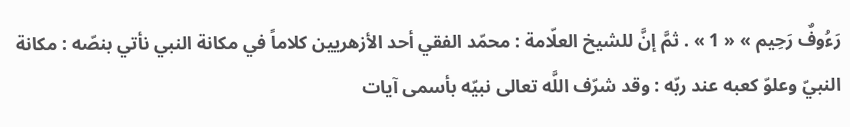رَءُوفٌ رَحِيم » « 1 » . ثمَّ إنَّ للشيخ العلّامة : محمّد الفقي أحد الأزهريين كلاماً في مكانة النبي نأتي بنصّه : مكانة النبيّ وعلوّ كعبه عند ربّه : وقد شرّف اللَّه تعالى نبيّه بأسمى آيات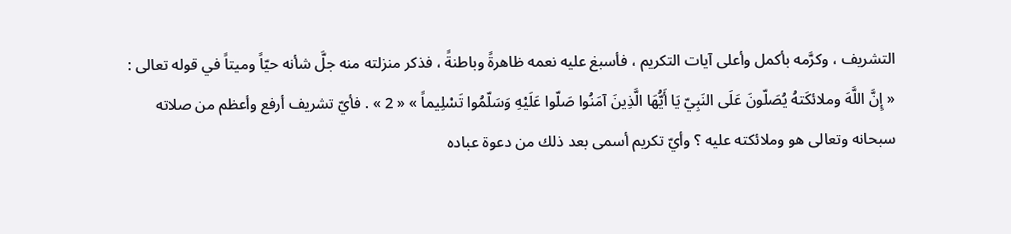التشريف ، وكرَّمه بأكمل وأعلى آيات التكريم ، فأسبغ عليه نعمه ظاهرةً وباطنةً ، فذكر منزلته منه جلَّ شأنه حيّاً وميتاً في قوله تعالى : « إِنَّ اللَّهَ وملائكَتهُ يُصَلّونَ عَلَى النَبِيّ يَا أَيُّهَا الَّذِينَ آمَنُوا صَلّوا عَلَيْهِ وَسَلّمُوا تَسْلِيماً » « 2 » . فأيّ تشريف أرفع وأعظم من صلاته سبحانه وتعالى هو وملائكته عليه ؟ وأيّ تكريم أسمى بعد ذلك من دعوة عباده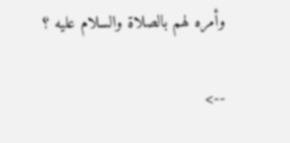وأمره لهم بالصلاة والسلام عليه ؟

-->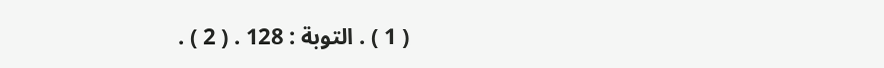( 1 ) . التوبة : 128 . ( 2 ) .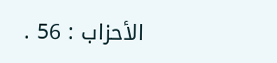الأحزاب : 56 .